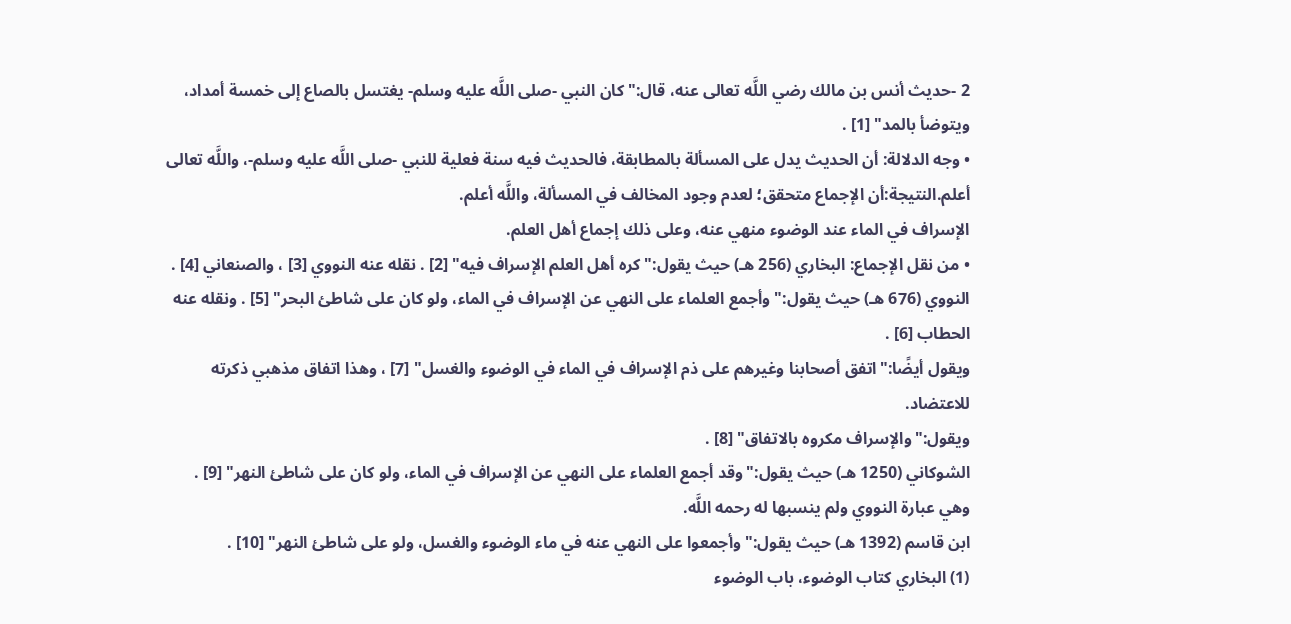2 -حديث أنس بن مالك رضي اللَّه تعالى عنه، قال:"كان النبي -صلى اللَّه عليه وسلم- يغتسل بالصاع إلى خمسة أمداد، ويتوضأ بالمد" [1] .
• وجه الدلالة: أن الحديث يدل على المسألة بالمطابقة، فالحديث فيه سنة فعلية للنبي -صلى اللَّه عليه وسلم-، واللَّه تعالى أعلم.النتيجة:أن الإجماع متحقق؛ لعدم وجود المخالف في المسألة، واللَّه أعلم.
الإسراف في الماء عند الوضوء منهي عنه، وعلى ذلك إجماع أهل العلم.
• من نقل الإجماع: البخاري (256 هـ) حيث يقول:"كره أهل العلم الإسراف فيه" [2] . نقله عنه النووي [3] ، والصنعاني [4] .
النووي (676 هـ) حيث يقول:"وأجمع العلماء على النهي عن الإسراف في الماء، ولو كان على شاطئ البحر" [5] . ونقله عنه الحطاب [6] .
ويقول أيضًا:"اتفق أصحابنا وغيرهم على ذم الإسراف في الماء في الوضوء والغسل" [7] ، وهذا اتفاق مذهبي ذكرته للاعتضاد.
ويقول:"والإسراف مكروه بالاتفاق" [8] .
الشوكاني (1250 هـ) حيث يقول:"وقد أجمع العلماء على النهي عن الإسراف في الماء، ولو كان على شاطئ النهر" [9] .
وهي عبارة النووي ولم ينسبها له رحمه اللَّه.
ابن قاسم (1392 هـ) حيث يقول:"وأجمعوا على النهي عنه في ماء الوضوء والغسل، ولو على شاطئ النهر" [10] .
(1) البخاري كتاب الوضوء، باب الوضوء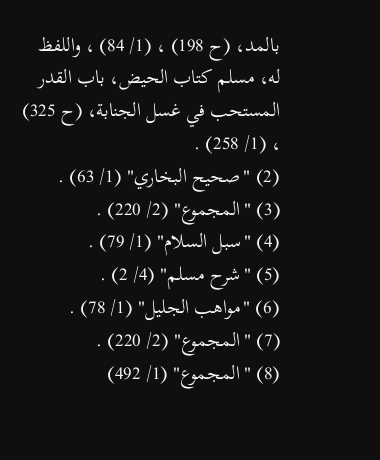بالمد، (ح 198) ، (1/ 84) ، واللفظ له، مسلم كتاب الحيض، باب القدر المستحب في غسل الجنابة، (ح 325) ، (1/ 258) .
(2) "صحيح البخاري" (1/ 63) .
(3) "المجموع" (2/ 220) .
(4) "سبل السلام" (1/ 79) .
(5) "شرح مسلم" (4/ 2) .
(6) "مواهب الجليل" (1/ 78) .
(7) "المجموع" (2/ 220) .
(8) "المجموع" (1/ 492)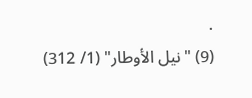.
(9) "نيل الأوطار" (1/ 312)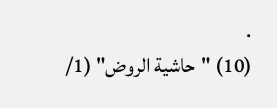.
(10) "حاشية الروض" (1/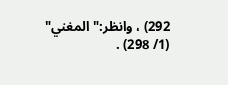292) ، وانظر:"المغني" (1/ 298) .